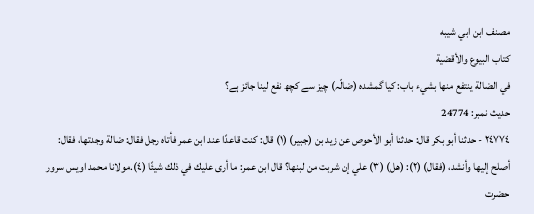مصنف ابن ابي شيبه
كتاب البيوع والأقضية
في الضالة ينتفع منها بشيء باب: کیا گمشدہ (ضالّہ) چیز سے کچھ نفع لینا جائز ہے؟
حدیث نمبر: 24774
٢٤٧٧٤ - حدثنا أبو بكر قال: حدثنا أبو الأحوص عن زيد بن (جبير) (١) قال: كنت قاعدًا عند ابن عمر فأتاه رجل فقال: ضالة وجدتها، فقال: أصلح إليها وأنشد، (فقال) (٢): (هل) (٣) علي إن شربت من لبنها؟ قال ابن عمر: ما أرى عليك في ذلك شيئًا (٤).مولانا محمد اویس سرور
حضرت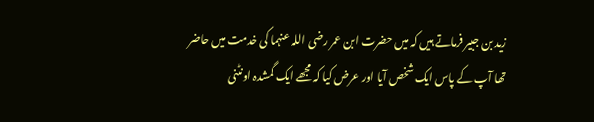زید بن جبیر فرماتے ہیں کہ میں حضرت ابن عمر رضی اللہ عنہما کی خدمت میں حاضر تھا آپ کے پاس ایک شخص آیا اور عرض کیا کہ مجھے ایک گمشدہ اونٹنی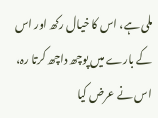ملی ہے، اس کا خیال رکھ اور اس کے بارے میں پوچھ داچھ کرتا رہ، اس نے عرض کیا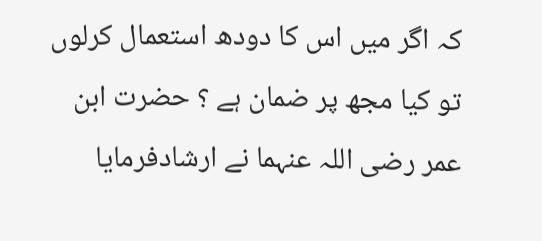کہ اگر میں اس کا دودھ استعمال کرلوں تو کیا مجھ پر ضمان ہے ؟ حضرت ابن عمر رضی اللہ عنہما نے ارشادفرمایا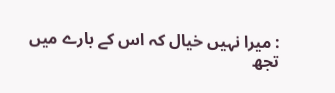: میرا نہیں خیال کہ اس کے بارے میں تجھ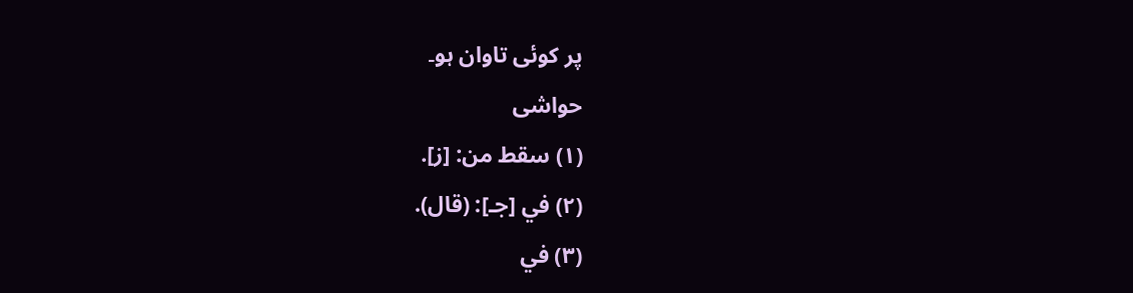پر کوئی تاوان ہو۔
حواشی
(١) سقط من: [ز].
(٢) في [جـ]: (قال).
(٣) في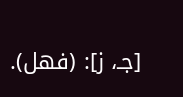[جـ، ز]: (فهل).